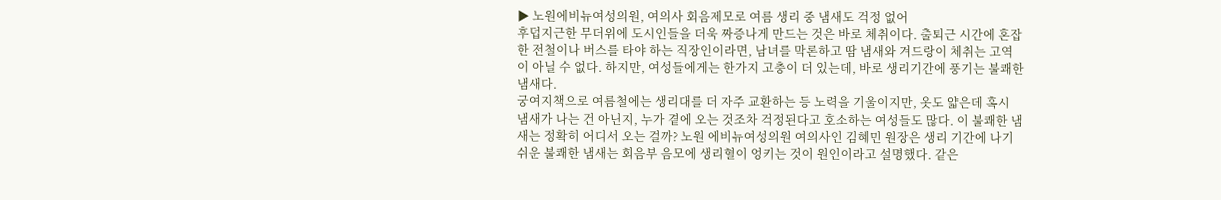▶ 노원에비뉴여성의원, 여의사 회음제모로 여름 생리 중 냄새도 걱정 없어
후덥지근한 무더위에 도시인들을 더욱 짜증나게 만드는 것은 바로 체취이다. 출퇴근 시간에 혼잡한 전철이나 버스를 타야 하는 직장인이라면, 남녀를 막론하고 땀 냄새와 겨드랑이 체취는 고역이 아닐 수 없다. 하지만, 여성들에게는 한가지 고충이 더 있는데, 바로 생리기간에 풍기는 불쾌한 냄새다.
궁여지책으로 여름철에는 생리대를 더 자주 교환하는 등 노력을 기울이지만, 옷도 얇은데 혹시 냄새가 나는 건 아닌지, 누가 곁에 오는 것조차 걱정된다고 호소하는 여성들도 많다. 이 불쾌한 냄새는 정확히 어디서 오는 걸까? 노원 에비뉴여성의원 여의사인 김혜민 원장은 생리 기간에 나기 쉬운 불쾌한 냄새는 회음부 음모에 생리혈이 엉키는 것이 원인이라고 설명했다. 같은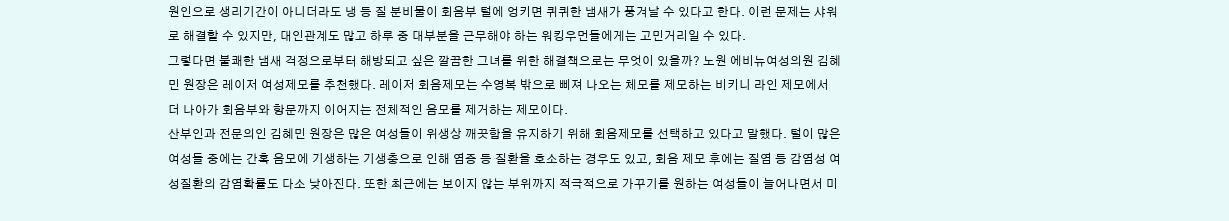원인으로 생리기간이 아니더라도 냉 등 질 분비물이 회음부 털에 엉키면 퀴퀴한 냄새가 풍겨날 수 있다고 한다. 이런 문제는 샤워로 해결할 수 있지만, 대인관계도 많고 하루 중 대부분을 근무해야 하는 워킹우먼들에게는 고민거리일 수 있다.
그렇다면 불쾌한 냄새 걱정으로부터 해방되고 싶은 깔끔한 그녀를 위한 해결책으로는 무엇이 있을까? 노원 에비뉴여성의원 김혜민 원장은 레이저 여성제모를 추천했다. 레이저 회음제모는 수영복 밖으로 삐져 나오는 체모를 제모하는 비키니 라인 제모에서 더 나아가 회음부와 항문까지 이어지는 전체적인 음모를 제거하는 제모이다.
산부인과 전문의인 김혜민 원장은 많은 여성들이 위생상 깨끗함을 유지하기 위해 회음제모를 선택하고 있다고 말했다. 털이 많은 여성들 중에는 간혹 음모에 기생하는 기생충으로 인해 염증 등 질환을 호소하는 경우도 있고, 회음 제모 후에는 질염 등 감염성 여성질환의 감염확률도 다소 낮아진다. 또한 최근에는 보이지 않는 부위까지 적극적으로 가꾸기를 원하는 여성들이 늘어나면서 미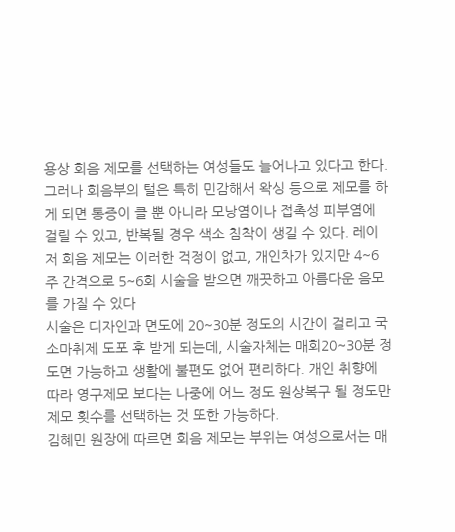용상 회음 제모를 선택하는 여성들도 늘어나고 있다고 한다.
그러나 회음부의 털은 특히 민감해서 왁싱 등으로 제모를 하게 되면 통증이 클 뿐 아니라 모낭염이나 접촉성 피부염에 걸릴 수 있고, 반복될 경우 색소 침착이 생길 수 있다. 레이저 회음 제모는 이러한 걱정이 없고, 개인차가 있지만 4~6주 간격으로 5~6회 시술을 받으면 깨끗하고 아름다운 음모를 가질 수 있다
시술은 디자인과 면도에 20~30분 정도의 시간이 걸리고 국소마취제 도포 후 받게 되는데, 시술자체는 매회20~30분 정도면 가능하고 생활에 불편도 없어 편리하다. 개인 취향에 따라 영구제모 보다는 나중에 어느 정도 원상복구 될 정도만 제모 횟수를 선택하는 것 또한 가능하다.
김혜민 원장에 따르면 회음 제모는 부위는 여성으로서는 매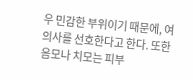우 민감한 부위이기 때문에, 여의사를 선호한다고 한다. 또한 음모나 치모는 피부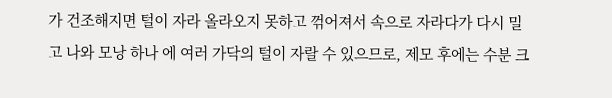가 건조해지면 털이 자라 올라오지 못하고 꺾어져서 속으로 자라다가 다시 밀고 나와 모낭 하나 에 여러 가닥의 털이 자랄 수 있으므로, 제모 후에는 수분 크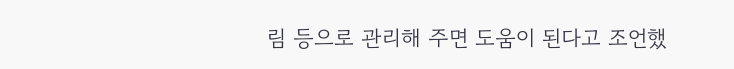림 등으로 관리해 주면 도움이 된다고 조언했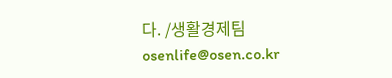다. /생활경제팀 osenlife@osen.co.kr